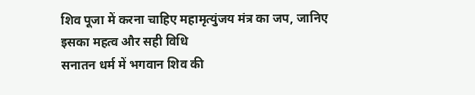शिव पूजा में करना चाहिए महामृत्युंजय मंत्र का जप, जानिए इसका महत्व और सही विधि
सनातन धर्म में भगवान शिव की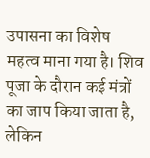उपासना का विशेष महत्व माना गया है। शिव पूजा के दौरान कई मंत्रों का जाप किया जाता है, लेकिन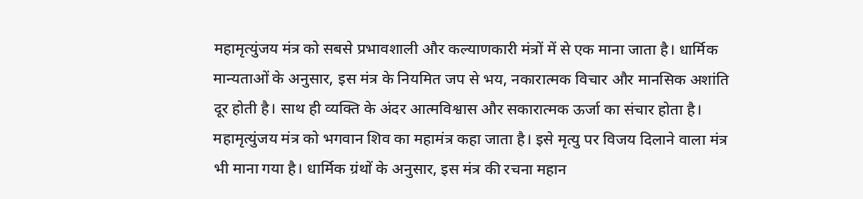महामृत्युंजय मंत्र को सबसे प्रभावशाली और कल्याणकारी मंत्रों में से एक माना जाता है। धार्मिक मान्यताओं के अनुसार, इस मंत्र के नियमित जप से भय, नकारात्मक विचार और मानसिक अशांति दूर होती है। साथ ही व्यक्ति के अंदर आत्मविश्वास और सकारात्मक ऊर्जा का संचार होता है।
महामृत्युंजय मंत्र को भगवान शिव का महामंत्र कहा जाता है। इसे मृत्यु पर विजय दिलाने वाला मंत्र भी माना गया है। धार्मिक ग्रंथों के अनुसार, इस मंत्र की रचना महान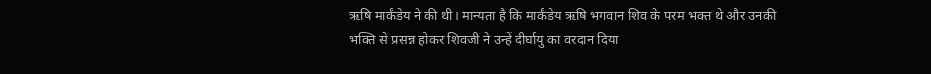ऋषि मार्कंडेय ने की थी। मान्यता है कि मार्कंडेय ऋषि भगवान शिव के परम भक्त थे और उनकी भक्ति से प्रसन्न होकर शिवजी ने उन्हें दीर्घायु का वरदान दिया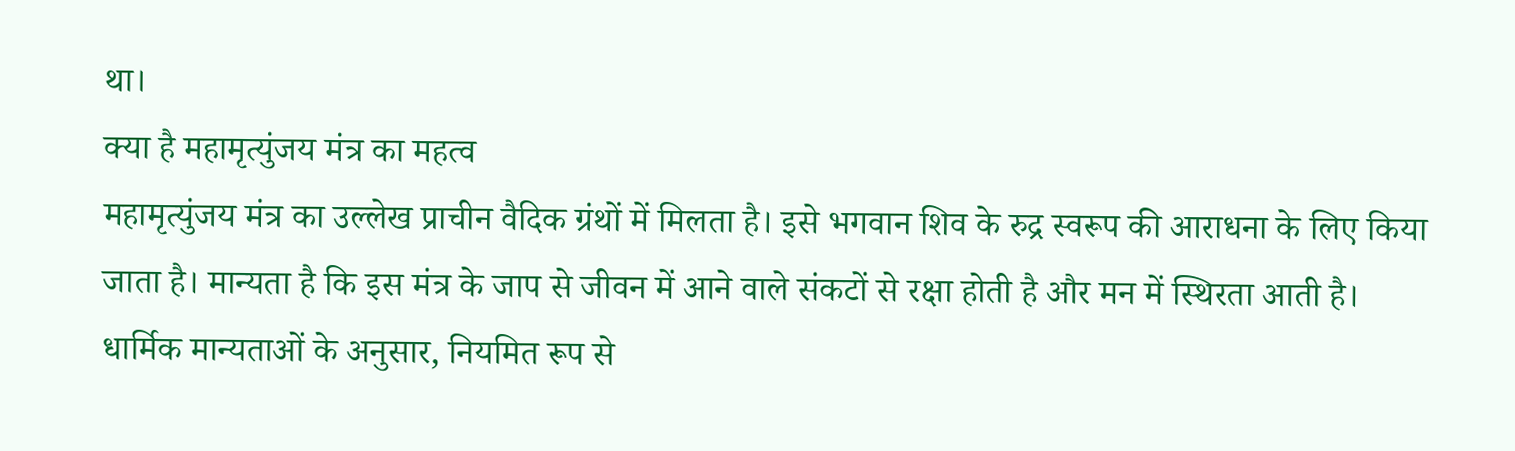था।
क्या है महामृत्युंजय मंत्र का महत्व
महामृत्युंजय मंत्र का उल्लेख प्राचीन वैदिक ग्रंथों में मिलता है। इसे भगवान शिव के रुद्र स्वरूप की आराधना के लिए किया जाता है। मान्यता है कि इस मंत्र के जाप से जीवन में आने वाले संकटों से रक्षा होती है और मन में स्थिरता आती है।
धार्मिक मान्यताओं के अनुसार, नियमित रूप से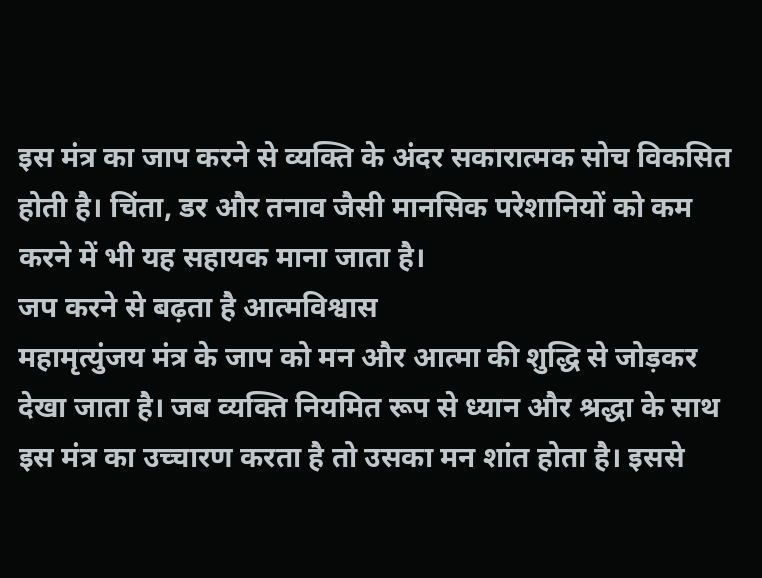इस मंत्र का जाप करने से व्यक्ति के अंदर सकारात्मक सोच विकसित होती है। चिंता, डर और तनाव जैसी मानसिक परेशानियों को कम करने में भी यह सहायक माना जाता है।
जप करने से बढ़ता है आत्मविश्वास
महामृत्युंजय मंत्र के जाप को मन और आत्मा की शुद्धि से जोड़कर देखा जाता है। जब व्यक्ति नियमित रूप से ध्यान और श्रद्धा के साथ इस मंत्र का उच्चारण करता है तो उसका मन शांत होता है। इससे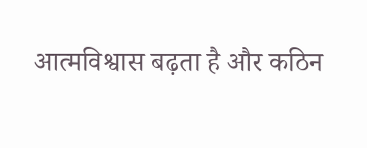आत्मविश्वास बढ़ता है और कठिन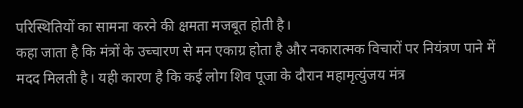परिस्थितियों का सामना करने की क्षमता मजबूत होती है।
कहा जाता है कि मंत्रों के उच्चारण से मन एकाग्र होता है और नकारात्मक विचारों पर नियंत्रण पाने में मदद मिलती है। यही कारण है कि कई लोग शिव पूजा के दौरान महामृत्युंजय मंत्र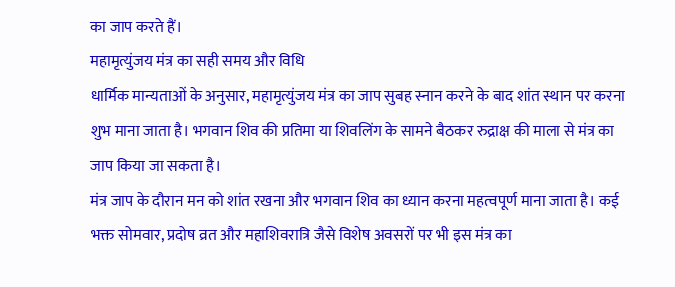का जाप करते हैं।
महामृत्युंजय मंत्र का सही समय और विधि
धार्मिक मान्यताओं के अनुसार, महामृत्युंजय मंत्र का जाप सुबह स्नान करने के बाद शांत स्थान पर करना शुभ माना जाता है। भगवान शिव की प्रतिमा या शिवलिंग के सामने बैठकर रुद्राक्ष की माला से मंत्र का जाप किया जा सकता है।
मंत्र जाप के दौरान मन को शांत रखना और भगवान शिव का ध्यान करना महत्वपूर्ण माना जाता है। कई भक्त सोमवार, प्रदोष व्रत और महाशिवरात्रि जैसे विशेष अवसरों पर भी इस मंत्र का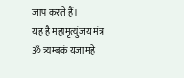जाप करते हैं।
यह है महामृत्युंजय मंत्र
ॐ त्र्यम्बकं यजामहे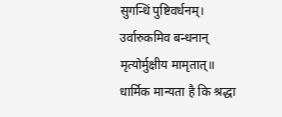सुगन्धिं पुष्टिवर्धनम्।
उर्वारुकमिव बन्धनान् मृत्योर्मुक्षीय मामृतात्॥
धार्मिक मान्यता है कि श्रद्धा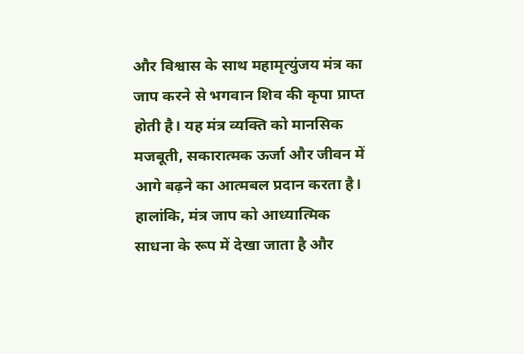और विश्वास के साथ महामृत्युंजय मंत्र का जाप करने से भगवान शिव की कृपा प्राप्त होती है। यह मंत्र व्यक्ति को मानसिक मजबूती, सकारात्मक ऊर्जा और जीवन में आगे बढ़ने का आत्मबल प्रदान करता है। हालांकि, मंत्र जाप को आध्यात्मिक साधना के रूप में देखा जाता है और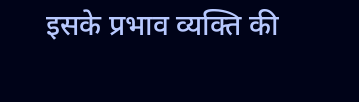इसके प्रभाव व्यक्ति की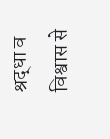श्रद्धा व विश्वास से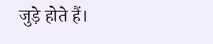जुड़े होते हैं।